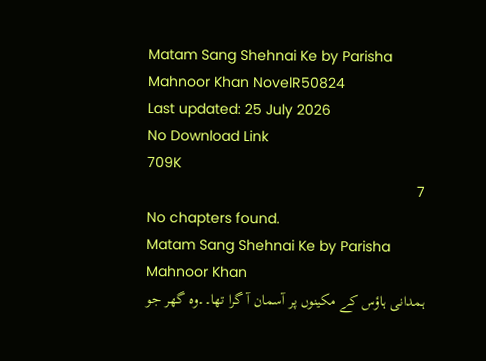Matam Sang Shehnai Ke by Parisha Mahnoor Khan NovelR50824
Last updated: 25 July 2026
No Download Link
709K
7
No chapters found.
Matam Sang Shehnai Ke by Parisha Mahnoor Khan
ہمدانی ہاؤس کے مکینوں پر آسمان آ گرا تھا۔۔وہ گھر جو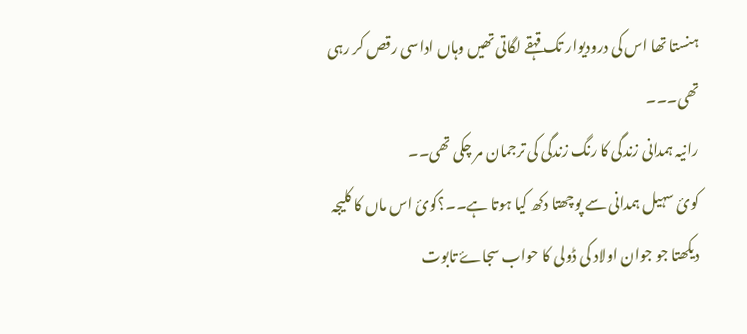ہنستا تھا اس کی درودیوار تک قہقے لگاتی تھیں وہاں اداسی رقص کر رہی تھی۔۔۔
رانیہ ہمدانی زندگی کا رنگ زندگی کی ترجمان مر چکی تھی۔۔
کوئ سہیل ہمدانی سے پوچھتا دکھ کیا ہوتا ہے۔۔؟کوئ اس ماں کا کلیجہ دیکھتا جو جوان اولاد کی ڈولی کا حواب سجاۓ تابوت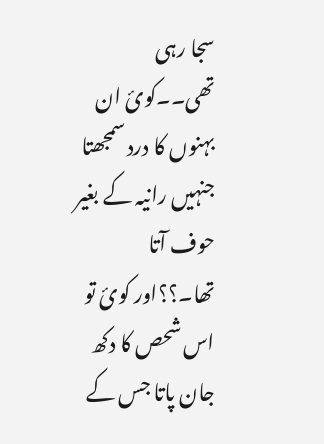سجا رہی تھی۔۔کوئ ان بہنوں کا درد سمجھتا جنہیں رانیہ کے بغیر حوف آتا تھا۔؟؟اور کوئ تو اس شحص کا دکھ جان پاتا جس کے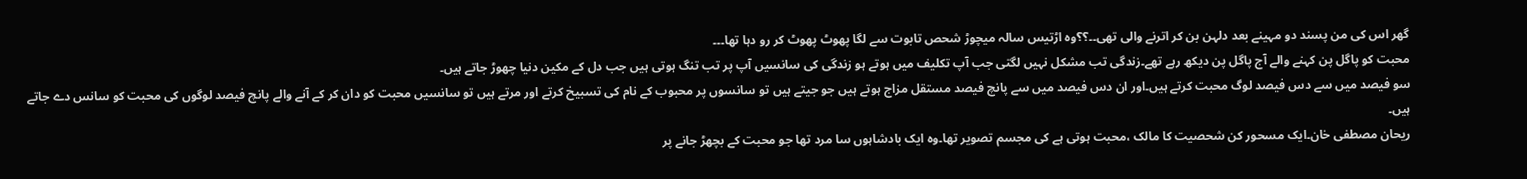گھر اس کی من پسند دو مہینے بعد دلہن بن کر اترنے والی تھی۔۔؟؟وہ اڑتیس سالہ میچوڑ شحص تابوت سے لگا پھوٹ پھوٹ کر رو دہا تھا۔۔۔
محبت کو پاگل پن کہنے والے آج پاگل پن دیکھ رہے تھے۔زندگی تب مشکل نہیں لگتی جب آپ تکلیف میں ہوتے ہو زندگی کی سانسیں آپ پر تب تنگ ہوتی ہیں جب دل کے مکین دنیا چھوڑ جاتے ہیں۔
سو فیصد میں سے دس فیصد لوگ محبت کرتے ہیں۔اور ان دس فیصد میں سے پانچ فیصد مستقل مزاج ہوتے ہیں جو جیتے ہیں تو سانسوں پر محبوب کے نام کی تسبیخ کرتے اور مرتے ہیں تو سانسیں محبت کو دان کر کے آنے والے پانچ فیصد لوگوں کی محبت کو سانس دے جاتے ہیں۔
ریحان مصطفی خان۔ایک مسحور کن شحصیت کا مالک ،محبت ہوتی ہے کی مجسم تصویر تھا۔وہ ایک بادشاہوں سا مرد تھا جو محبت کے بچھڑ جانے پر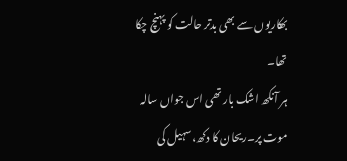بھکاریوں سے بھی بدتر حالت کو پہنچ چکا تھا۔
ہر آنکھ اشک بار تھی اس جواں سالہ موت پر۔ریحان کا دکھ،سہیل کی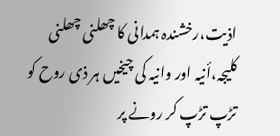اذیت،رخشندہ ہمدانی کا چھلنی چھلنی کلیجہ،أنیہ اور وانیہ کی چیخیں ہر ذی روح کو تڑپ تڑپ کر رونے پر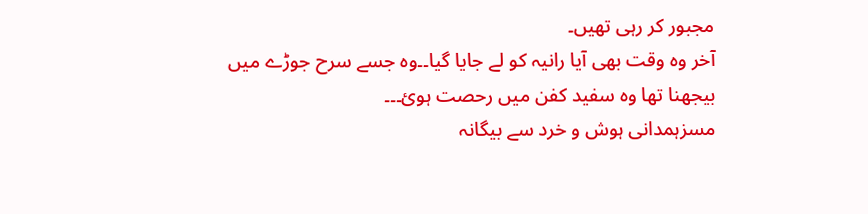مجبور کر رہی تھیں۔
آخر وہ وقت بھی آیا رانیہ کو لے جایا گیا۔۔وہ جسے سرح جوڑے میں بیجھنا تھا وہ سفید کفن میں رحصت ہوئ۔۔۔
مسزہمدانی ہوش و خرد سے بیگانہ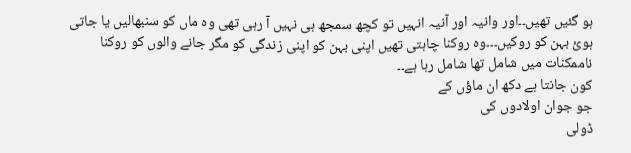ہو گئیں تھیں۔۔اور وانیہ اور آنیہ انہیں تو کچھ سمجھ ہی نہیں آ رہی تھی وہ ماں کو سنبھالیں یا جاتی ہوئ بہن کو روکیں۔۔۔وہ روکنا چاہتی تھیں اپنی بہن کو اپنی زندگی کو مگر جانے والوں کو روکنا ناممکنات میں شامل تھا شامل رہا ہے۔۔
کون جانتا ہے دکھ ان ماؤں کے
جو جوان اولادوں کی
ڈولی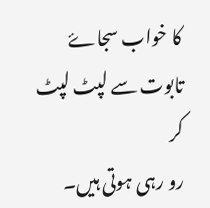کا خواب سجاۓ
تابوت سے لپٹ لپٹ کر
رو رہی ہوتی ہیں۔